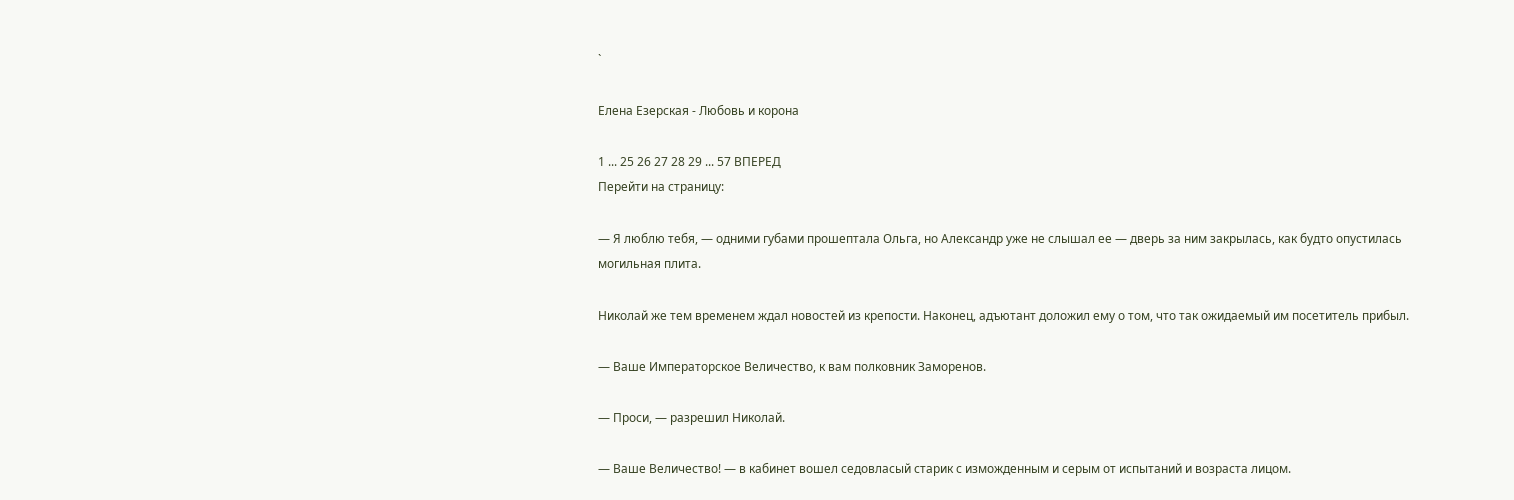`

Елена Езерская - Любовь и корона

1 ... 25 26 27 28 29 ... 57 ВПЕРЕД
Перейти на страницу:

— Я люблю тебя, — одними губами прошептала Ольга, но Александр уже не слышал ее — дверь за ним закрылась, как будто опустилась могильная плита.

Николай же тем временем ждал новостей из крепости. Наконец, адъютант доложил ему о том, что так ожидаемый им посетитель прибыл.

— Ваше Императорское Величество, к вам полковник Заморенов.

— Проси, — разрешил Николай.

— Ваше Величество! — в кабинет вошел седовласый старик с изможденным и серым от испытаний и возраста лицом.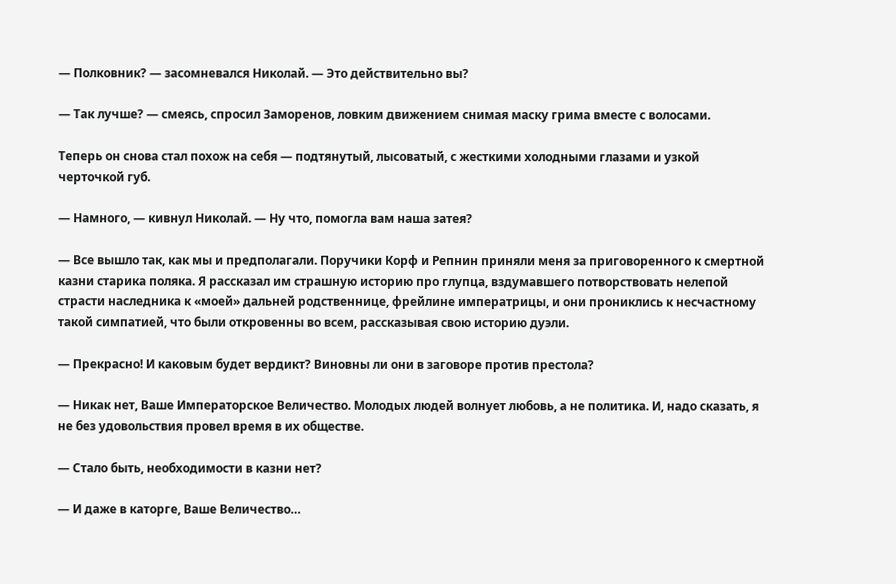— Полковник? — засомневался Николай. — Это действительно вы?

— Так лучше? — смеясь, спросил Заморенов, ловким движением снимая маску грима вместе с волосами.

Теперь он снова стал похож на себя — подтянутый, лысоватый, с жесткими холодными глазами и узкой черточкой губ.

— Намного, — кивнул Николай. — Ну что, помогла вам наша затея?

— Все вышло так, как мы и предполагали. Поручики Корф и Репнин приняли меня за приговоренного к смертной казни старика поляка. Я рассказал им страшную историю про глупца, вздумавшего потворствовать нелепой страсти наследника к «моей» дальней родственнице, фрейлине императрицы, и они прониклись к несчастному такой симпатией, что были откровенны во всем, рассказывая свою историю дуэли.

— Прекрасно! И каковым будет вердикт? Виновны ли они в заговоре против престола?

— Никак нет, Ваше Императорское Величество. Молодых людей волнует любовь, а не политика. И, надо сказать, я не без удовольствия провел время в их обществе.

— Стало быть, необходимости в казни нет?

— И даже в каторге, Ваше Величество…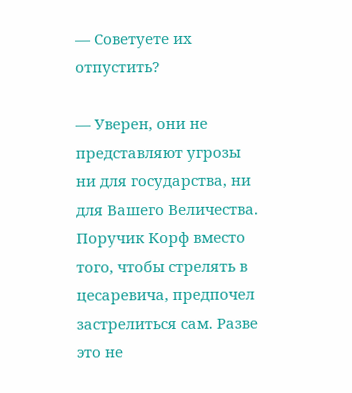— Советуете их отпустить?

— Уверен, они не представляют угрозы ни для государства, ни для Вашего Величества. Поручик Корф вместо того, чтобы стрелять в цесаревича, предпочел застрелиться сам. Разве это не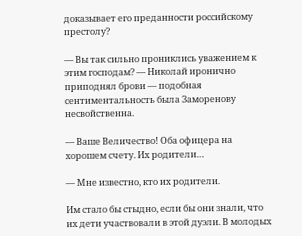доказывает его преданности российскому престолу?

— Вы так сильно прониклись уважением к этим господам? — Николай иронично приподнял брови — подобная сентиментальность была Заморенову несвойственна.

— Ваше Величество! Оба офицера на хорошем счету. Их родители…

— Мне известно, кто их родители.

Им стало бы стыдно, если бы они знали, что их дети участвовали в этой дуэли. В молодых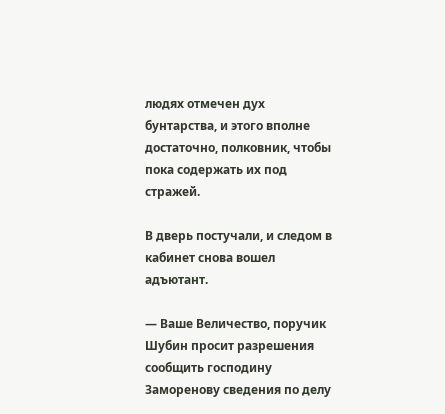людях отмечен дух бунтарства, и этого вполне достаточно, полковник, чтобы пока содержать их под стражей.

В дверь постучали, и следом в кабинет снова вошел адъютант.

— Ваше Величество, поручик Шубин просит разрешения сообщить господину Заморенову сведения по делу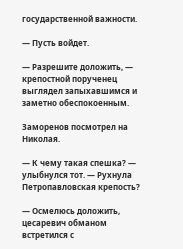государственной важности.

— Пусть войдет.

— Разрешите доложить, — крепостной порученец выглядел запыхавшимся и заметно обеспокоенным.

Заморенов посмотрел на Николая.

— К чему такая спешка? — улыбнулся тот. — Рухнула Петропавловская крепость?

— Осмелюсь доложить, цесаревич обманом встретился с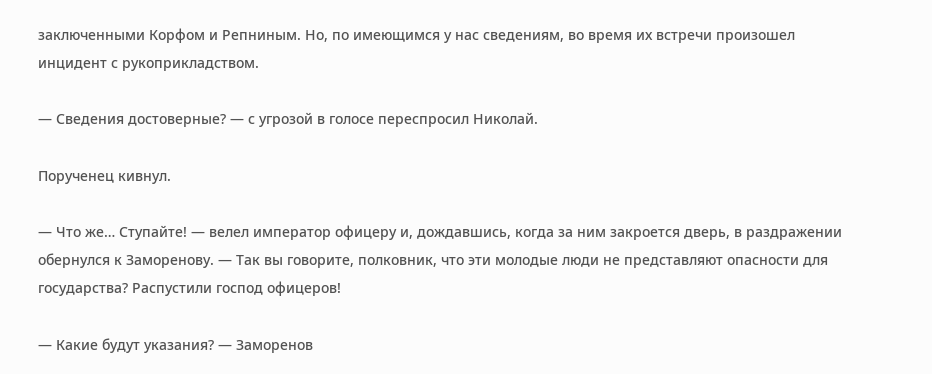заключенными Корфом и Репниным. Но, по имеющимся у нас сведениям, во время их встречи произошел инцидент с рукоприкладством.

— Сведения достоверные? — с угрозой в голосе переспросил Николай.

Порученец кивнул.

— Что же… Ступайте! — велел император офицеру и, дождавшись, когда за ним закроется дверь, в раздражении обернулся к Заморенову. — Так вы говорите, полковник, что эти молодые люди не представляют опасности для государства? Распустили господ офицеров!

— Какие будут указания? — Заморенов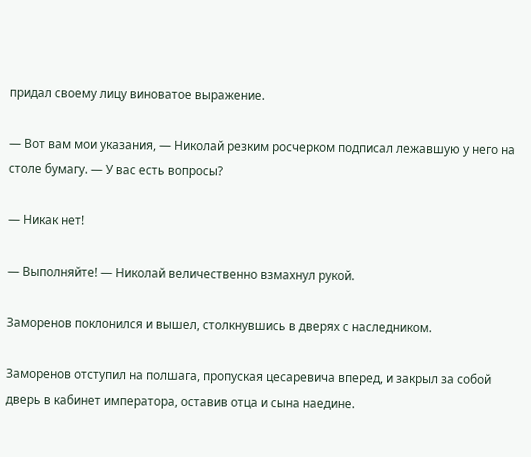придал своему лицу виноватое выражение.

— Вот вам мои указания, — Николай резким росчерком подписал лежавшую у него на столе бумагу. — У вас есть вопросы?

— Никак нет!

— Выполняйте! — Николай величественно взмахнул рукой.

Заморенов поклонился и вышел, столкнувшись в дверях с наследником.

Заморенов отступил на полшага, пропуская цесаревича вперед, и закрыл за собой дверь в кабинет императора, оставив отца и сына наедине.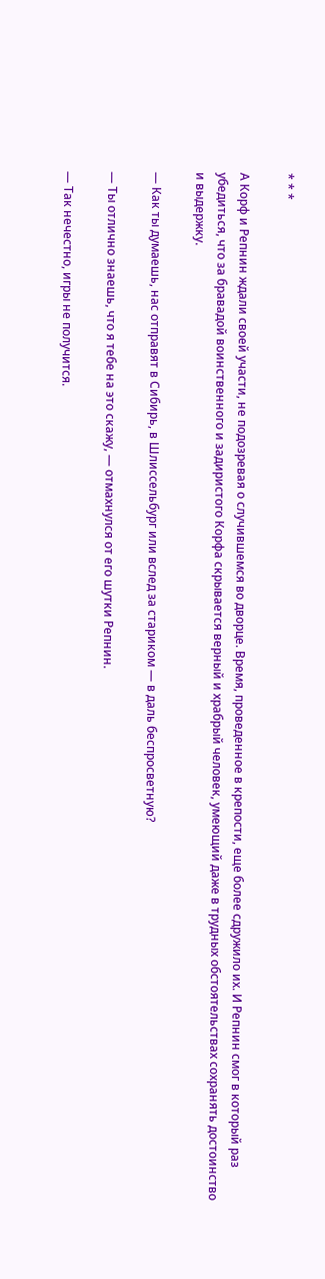* * *

А Корф и Репнин ждали своей участи, не подозревая о случившемся во дворце. Время, проведенное в крепости, еще более сдружило их. И Репнин смог в который раз убедиться, что за бравадой воинственного и задиристого Корфа скрывается верный и храбрый человек, умеющий даже в трудных обстоятельствах сохранять достоинство и выдержку.

— Как ты думаешь, нас отправят в Сибирь, в Шлиссельбург или вслед за стариком — в даль беспросветную?

— Ты отлично знаешь, что я тебе на это скажу, — отмахнулся от его шутки Репнин.

— Так нечестно, игры не получится.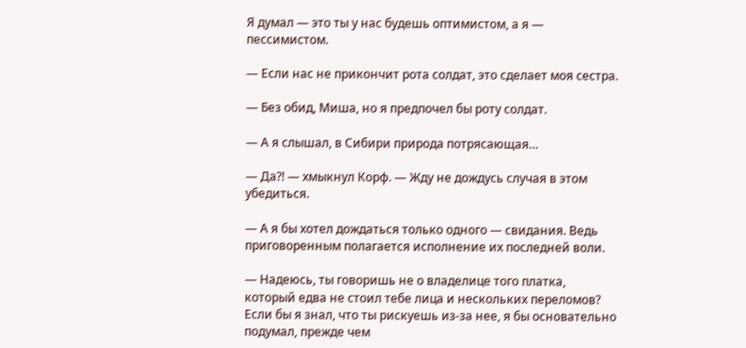Я думал — это ты у нас будешь оптимистом, а я — пессимистом.

— Если нас не прикончит рота солдат, это сделает моя сестра.

— Без обид, Миша, но я предпочел бы роту солдат.

— А я слышал, в Сибири природа потрясающая…

— Да?! — хмыкнул Корф. — Жду не дождусь случая в этом убедиться.

— А я бы хотел дождаться только одного — свидания. Ведь приговоренным полагается исполнение их последней воли.

— Надеюсь, ты говоришь не о владелице того платка, который едва не стоил тебе лица и нескольких переломов? Если бы я знал, что ты рискуешь из-за нее, я бы основательно подумал, прежде чем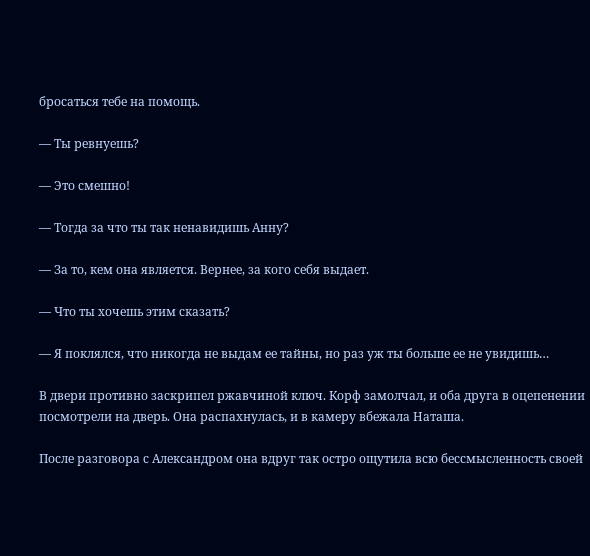бросаться тебе на помощь.

— Ты ревнуешь?

— Это смешно!

— Тогда за что ты так ненавидишь Анну?

— За то, кем она является. Вернее, за кого себя выдает.

— Что ты хочешь этим сказать?

— Я поклялся, что никогда не выдам ее тайны, но раз уж ты больше ее не увидишь…

В двери противно заскрипел ржавчиной ключ. Корф замолчал, и оба друга в оцепенении посмотрели на дверь. Она распахнулась, и в камеру вбежала Наташа.

После разговора с Александром она вдруг так остро ощутила всю бессмысленность своей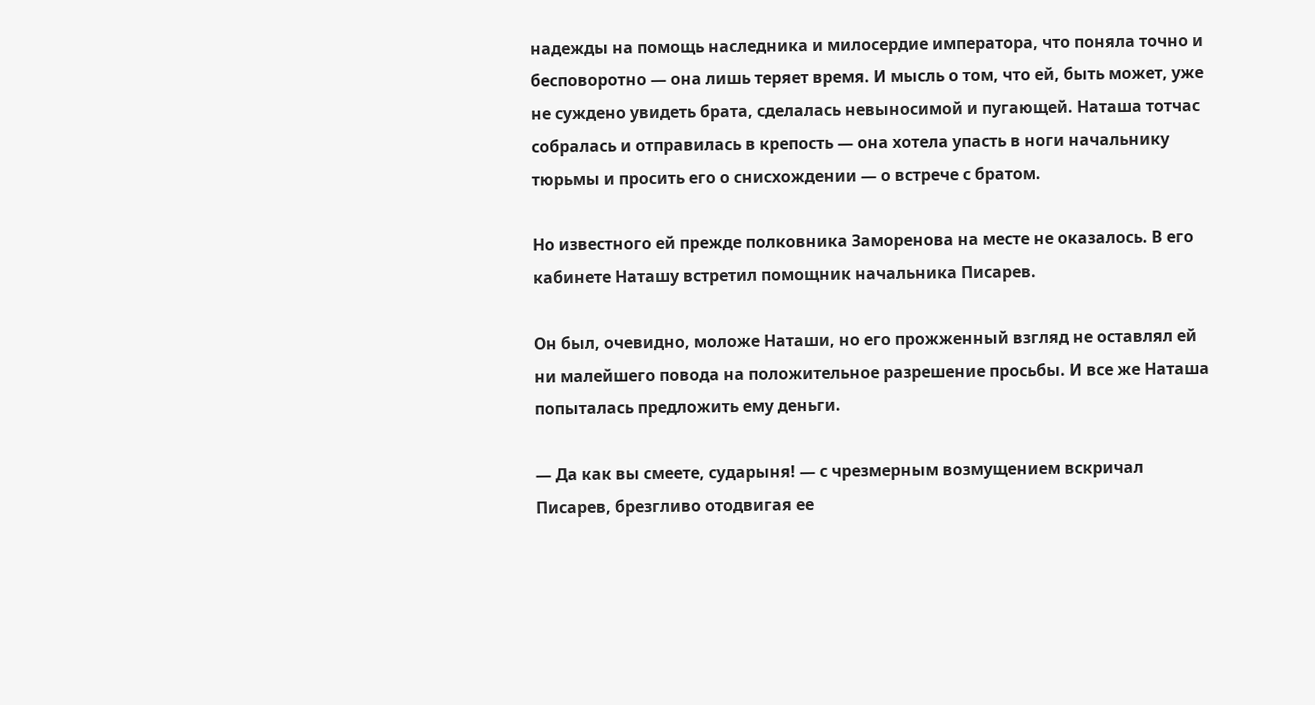надежды на помощь наследника и милосердие императора, что поняла точно и бесповоротно — она лишь теряет время. И мысль о том, что ей, быть может, уже не суждено увидеть брата, сделалась невыносимой и пугающей. Наташа тотчас собралась и отправилась в крепость — она хотела упасть в ноги начальнику тюрьмы и просить его о снисхождении — о встрече с братом.

Но известного ей прежде полковника Заморенова на месте не оказалось. В его кабинете Наташу встретил помощник начальника Писарев.

Он был, очевидно, моложе Наташи, но его прожженный взгляд не оставлял ей ни малейшего повода на положительное разрешение просьбы. И все же Наташа попыталась предложить ему деньги.

— Да как вы смеете, сударыня! — с чрезмерным возмущением вскричал Писарев, брезгливо отодвигая ее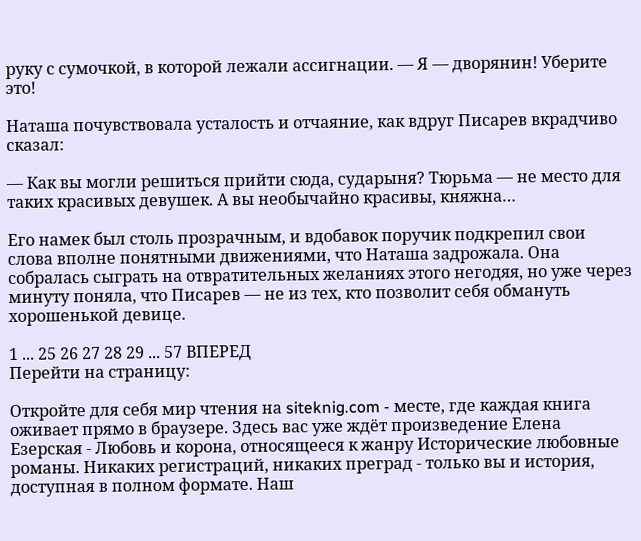руку с сумочкой, в которой лежали ассигнации. — Я — дворянин! Уберите это!

Наташа почувствовала усталость и отчаяние, как вдруг Писарев вкрадчиво сказал:

— Как вы могли решиться прийти сюда, сударыня? Тюрьма — не место для таких красивых девушек. А вы необычайно красивы, княжна…

Его намек был столь прозрачным, и вдобавок поручик подкрепил свои слова вполне понятными движениями, что Наташа задрожала. Она собралась сыграть на отвратительных желаниях этого негодяя, но уже через минуту поняла, что Писарев — не из тех, кто позволит себя обмануть хорошенькой девице.

1 ... 25 26 27 28 29 ... 57 ВПЕРЕД
Перейти на страницу:

Откройте для себя мир чтения на siteknig.com - месте, где каждая книга оживает прямо в браузере. Здесь вас уже ждёт произведение Елена Езерская - Любовь и корона, относящееся к жанру Исторические любовные романы. Никаких регистраций, никаких преград - только вы и история, доступная в полном формате. Наш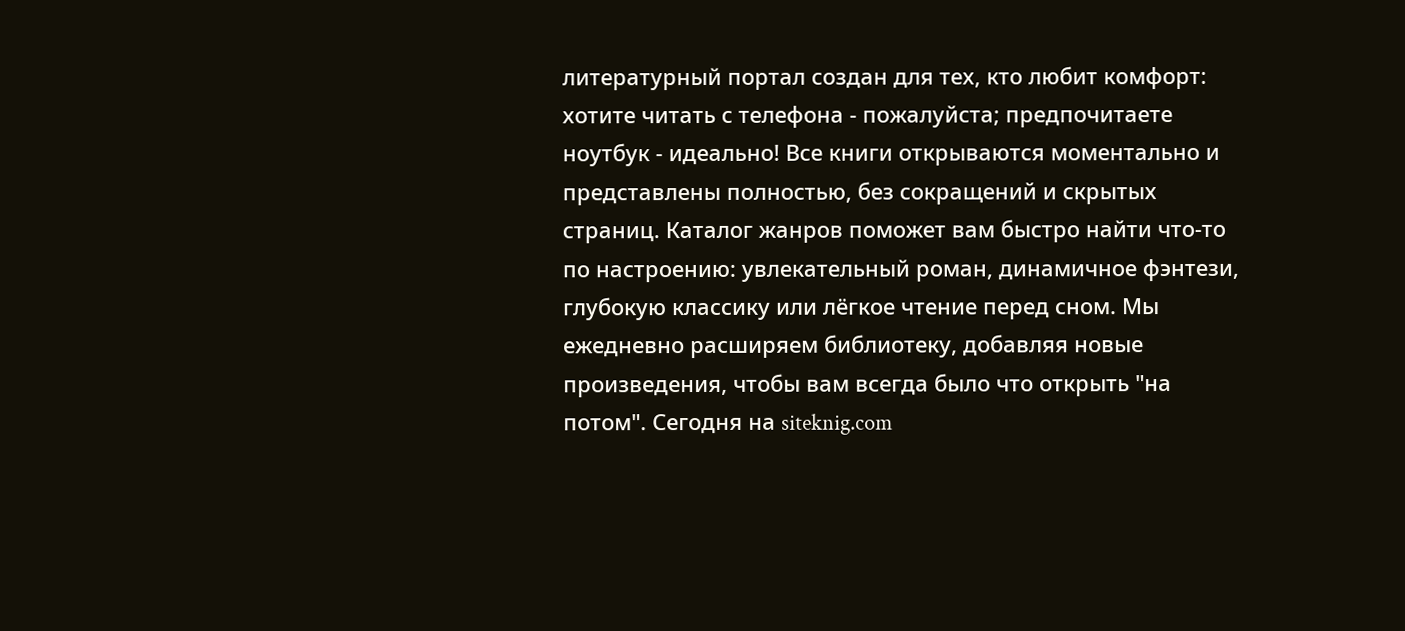литературный портал создан для тех, кто любит комфорт: хотите читать с телефона - пожалуйста; предпочитаете ноутбук - идеально! Все книги открываются моментально и представлены полностью, без сокращений и скрытых страниц. Каталог жанров поможет вам быстро найти что-то по настроению: увлекательный роман, динамичное фэнтези, глубокую классику или лёгкое чтение перед сном. Мы ежедневно расширяем библиотеку, добавляя новые произведения, чтобы вам всегда было что открыть "на потом". Сегодня на siteknig.com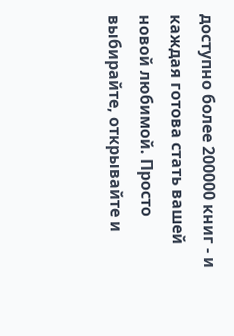доступно более 200000 книг - и каждая готова стать вашей новой любимой. Просто выбирайте, открывайте и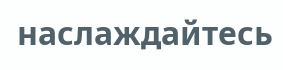наслаждайтесь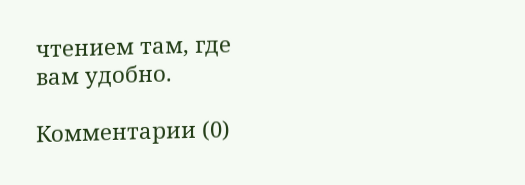чтением там, где вам удобно.

Комментарии (0)